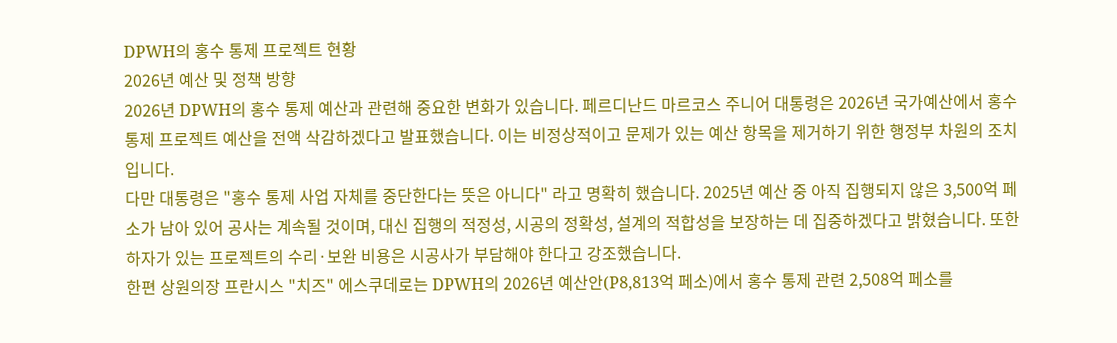DPWH의 홍수 통제 프로젝트 현황
2026년 예산 및 정책 방향
2026년 DPWH의 홍수 통제 예산과 관련해 중요한 변화가 있습니다. 페르디난드 마르코스 주니어 대통령은 2026년 국가예산에서 홍수 통제 프로젝트 예산을 전액 삭감하겠다고 발표했습니다. 이는 비정상적이고 문제가 있는 예산 항목을 제거하기 위한 행정부 차원의 조치입니다.
다만 대통령은 "홍수 통제 사업 자체를 중단한다는 뜻은 아니다" 라고 명확히 했습니다. 2025년 예산 중 아직 집행되지 않은 3,500억 페소가 남아 있어 공사는 계속될 것이며, 대신 집행의 적정성, 시공의 정확성, 설계의 적합성을 보장하는 데 집중하겠다고 밝혔습니다. 또한 하자가 있는 프로젝트의 수리·보완 비용은 시공사가 부담해야 한다고 강조했습니다.
한편 상원의장 프란시스 "치즈" 에스쿠데로는 DPWH의 2026년 예산안(P8,813억 페소)에서 홍수 통제 관련 2,508억 페소를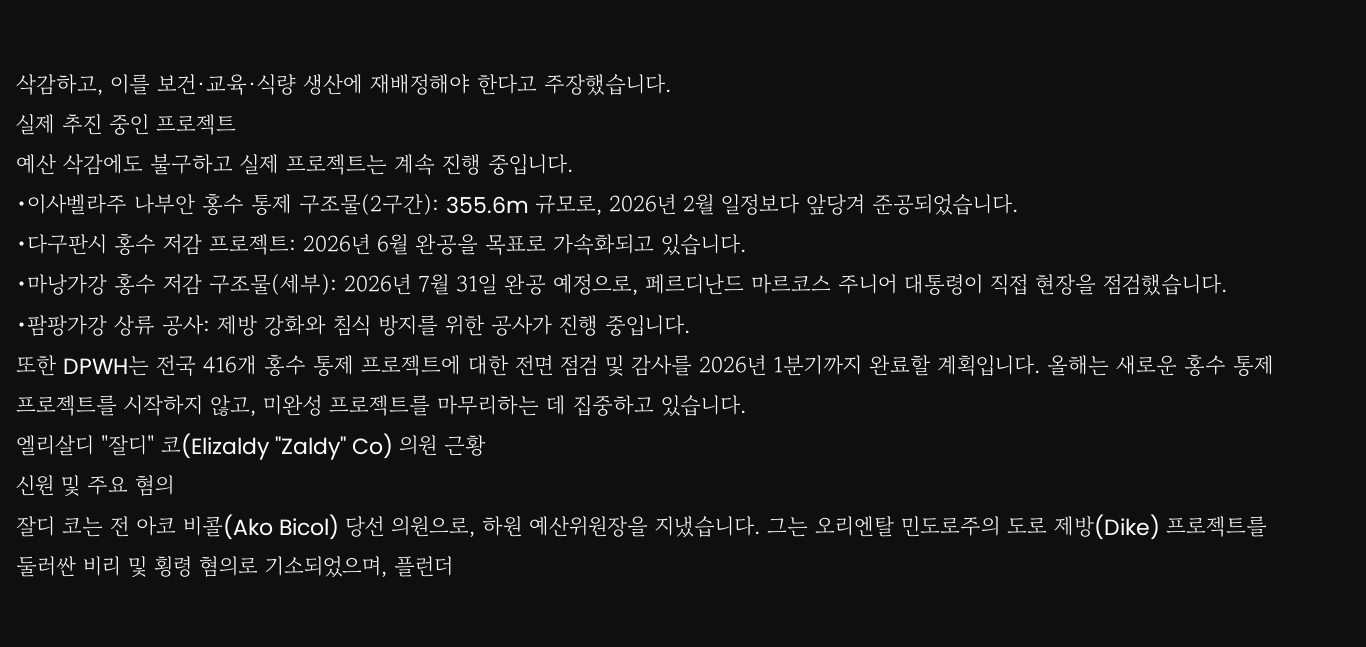삭감하고, 이를 보건·교육·식량 생산에 재배정해야 한다고 주장했습니다.
실제 추진 중인 프로젝트
예산 삭감에도 불구하고 실제 프로젝트는 계속 진행 중입니다.
•이사벨라주 나부안 홍수 통제 구조물(2구간): 355.6m 규모로, 2026년 2월 일정보다 앞당겨 준공되었습니다.
•다구판시 홍수 저감 프로젝트: 2026년 6월 완공을 목표로 가속화되고 있습니다.
•마낭가강 홍수 저감 구조물(세부): 2026년 7월 31일 완공 예정으로, 페르디난드 마르코스 주니어 대통령이 직접 현장을 점검했습니다.
•팜팡가강 상류 공사: 제방 강화와 침식 방지를 위한 공사가 진행 중입니다.
또한 DPWH는 전국 416개 홍수 통제 프로젝트에 대한 전면 점검 및 감사를 2026년 1분기까지 완료할 계획입니다. 올해는 새로운 홍수 통제 프로젝트를 시작하지 않고, 미완성 프로젝트를 마무리하는 데 집중하고 있습니다.
엘리살디 "잘디" 코(Elizaldy "Zaldy" Co) 의원 근황
신원 및 주요 혐의
잘디 코는 전 아코 비콜(Ako Bicol) 당선 의원으로, 하원 예산위원장을 지냈습니다. 그는 오리엔탈 민도로주의 도로 제방(Dike) 프로젝트를 둘러싼 비리 및 횡령 혐의로 기소되었으며, 플런더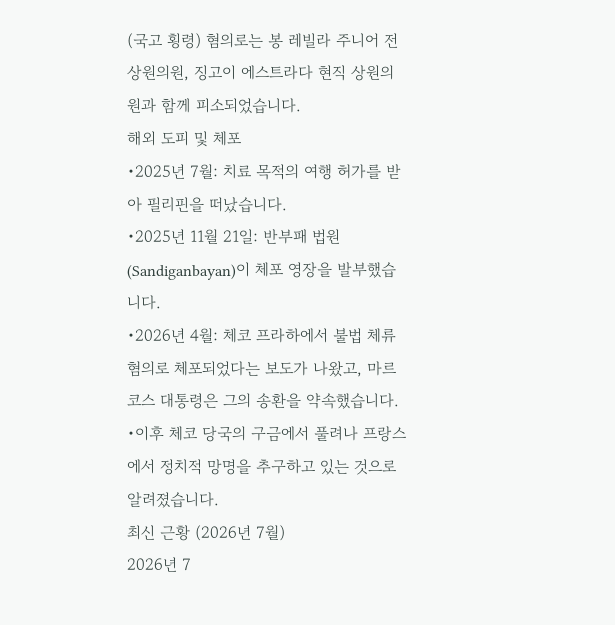(국고 횡령) 혐의로는 봉 레빌라 주니어 전 상원의원, 징고이 에스트라다 현직 상원의원과 함께 피소되었습니다.
해외 도피 및 체포
•2025년 7월: 치료 목적의 여행 허가를 받아 필리핀을 떠났습니다.
•2025년 11월 21일: 반부패 법원(Sandiganbayan)이 체포 영장을 발부했습니다.
•2026년 4월: 체코 프라하에서 불법 체류 혐의로 체포되었다는 보도가 나왔고, 마르코스 대통령은 그의 송환을 약속했습니다.
•이후 체코 당국의 구금에서 풀려나 프랑스에서 정치적 망명을 추구하고 있는 것으로 알려졌습니다.
최신 근황 (2026년 7월)
2026년 7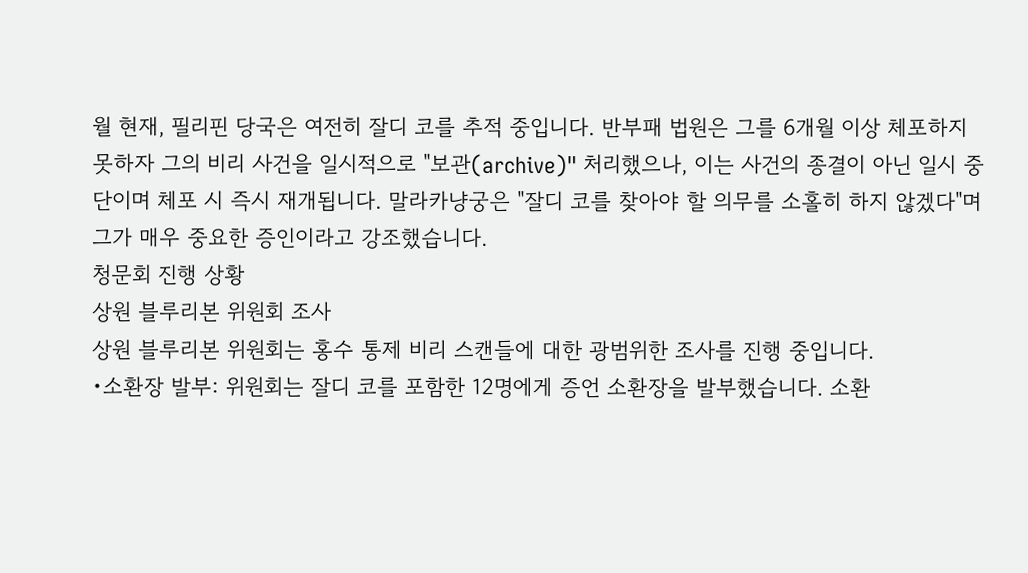월 현재, 필리핀 당국은 여전히 잘디 코를 추적 중입니다. 반부패 법원은 그를 6개월 이상 체포하지 못하자 그의 비리 사건을 일시적으로 "보관(archive)" 처리했으나, 이는 사건의 종결이 아닌 일시 중단이며 체포 시 즉시 재개됩니다. 말라카냥궁은 "잘디 코를 찾아야 할 의무를 소홀히 하지 않겠다"며 그가 매우 중요한 증인이라고 강조했습니다.
청문회 진행 상황
상원 블루리본 위원회 조사
상원 블루리본 위원회는 홍수 통제 비리 스캔들에 대한 광범위한 조사를 진행 중입니다.
•소환장 발부: 위원회는 잘디 코를 포함한 12명에게 증언 소환장을 발부했습니다. 소환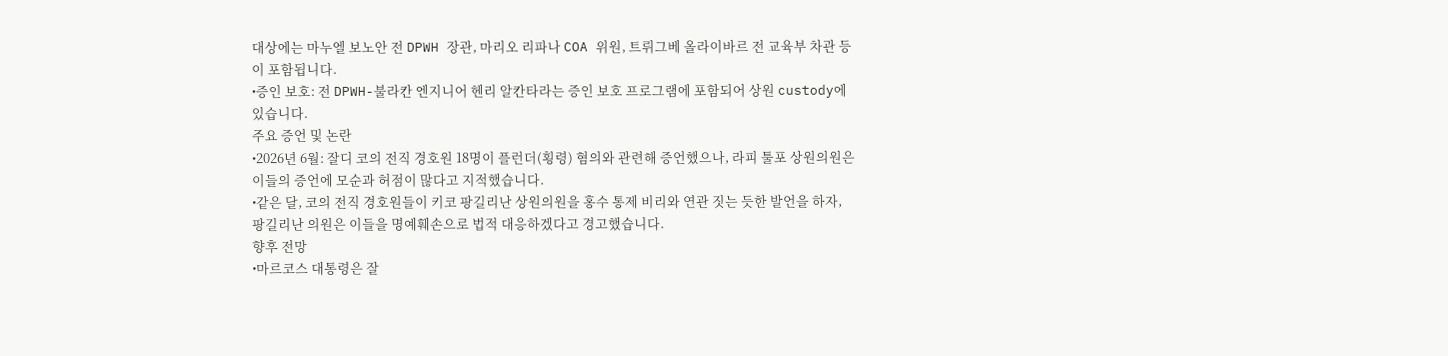대상에는 마누엘 보노안 전 DPWH 장관, 마리오 리파나 COA 위원, 트뤼그베 올라이바르 전 교육부 차관 등이 포함됩니다.
•증인 보호: 전 DPWH-불라칸 엔지니어 헨리 알칸타라는 증인 보호 프로그램에 포함되어 상원 custody에 있습니다.
주요 증언 및 논란
•2026년 6월: 잘디 코의 전직 경호원 18명이 플런더(횡령) 혐의와 관련해 증언했으나, 라피 툴포 상원의원은 이들의 증언에 모순과 허점이 많다고 지적했습니다.
•같은 달, 코의 전직 경호원들이 키코 팡길리난 상원의원을 홍수 통제 비리와 연관 짓는 듯한 발언을 하자, 팡길리난 의원은 이들을 명예훼손으로 법적 대응하겠다고 경고했습니다.
향후 전망
•마르코스 대통령은 잘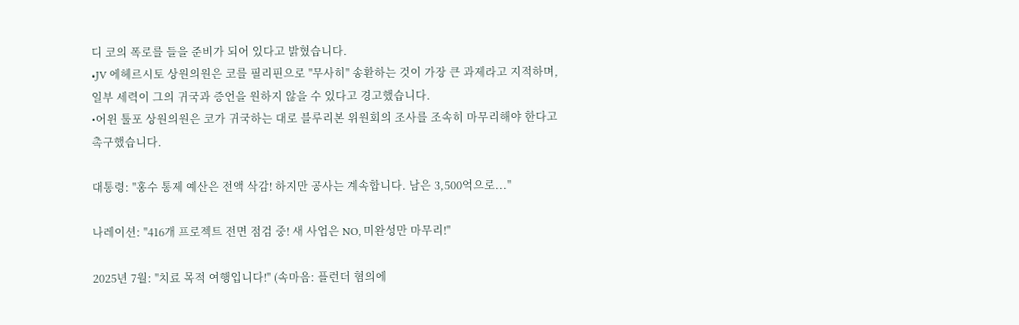디 코의 폭로를 들을 준비가 되어 있다고 밝혔습니다.
•JV 에헤르시토 상원의원은 코를 필리핀으로 "무사히" 송환하는 것이 가장 큰 과제라고 지적하며, 일부 세력이 그의 귀국과 증언을 원하지 않을 수 있다고 경고했습니다.
•어윈 툴포 상원의원은 코가 귀국하는 대로 블루리본 위원회의 조사를 조속히 마무리해야 한다고 촉구했습니다.

대통령: "홍수 통제 예산은 전액 삭감! 하지만 공사는 계속합니다. 남은 3,500억으로..."

나레이션: "416개 프로젝트 전면 점검 중! 새 사업은 NO, 미완성만 마무리!"

2025년 7월: "치료 목적 여행입니다!" (속마음: 플런더 혐의에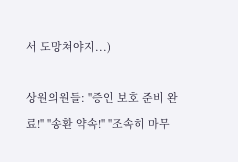서 도망쳐야지...)

상원의원들: "증인 보호 준비 완료!" "송환 약속!" "조속히 마무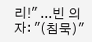리!" ...빈 의자: "(침묵)"